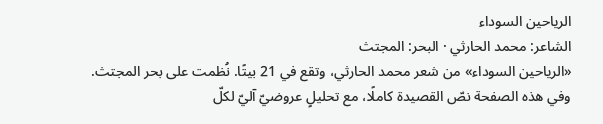الرياحين السوداء
الشاعر: محمد الحارثي · البحر: المجتث
«الرياحين السوداء» من شعر محمد الحارثي، وتقع في 21 بيتًا. نُظمت على بحر المجتث.
وفي هذه الصفحة نصّ القصيدة كاملًا، مع تحليلٍ عروضيّ آليّ لكلّ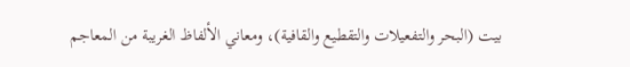بيت (البحر والتفعيلات والتقطيع والقافية)، ومعاني الألفاظ الغريبة من المعاجم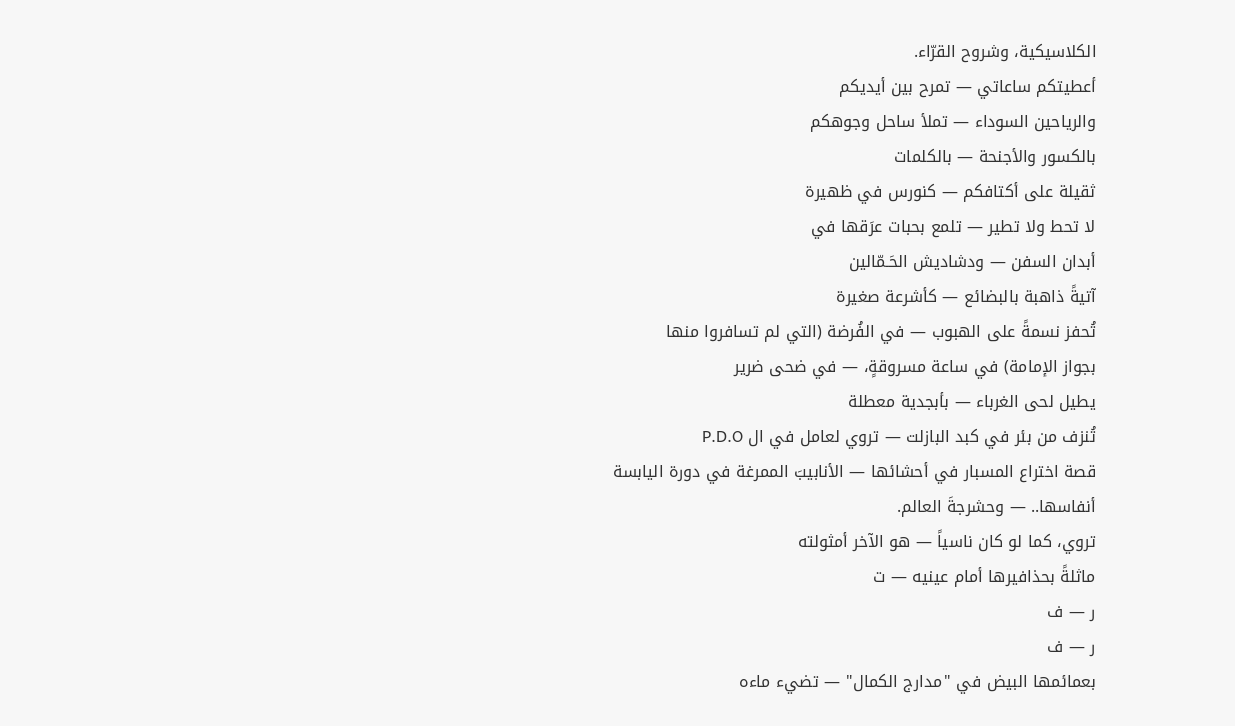الكلاسيكية، وشروح القرّاء.
أعطيتكم ساعاتي — تمرح بين أيديكم
والرياحين السوداء — تملأ ساحل وجوهكم
بالكسور والأجنحة — بالكلمات
ثقيلة على أكتافكم — كنورس في ظهيرة
لا تحط ولا تطير — تلمع بحبات عرَقها في
أبدان السفن — ودشاديش الحَـمّالين
آتيةً ذاهبة بالبضائع — كأشرعة صغيرة
تُحفز نسمةً على الهبوب — في الفُرضة (التي لم تسافروا منها
بجواز الإمامة) في ساعة مسروقةٍ، — في ضحى ضرير
يطيل لحى الغرباء — بأبجدية معطلة
تُنزف من بئر في كبد البازلت — تروي لعامل في ال P.D.O
قصة اختراع المسبار في أحشائها — الأنابيبَ الممرغة في دورة اليابسة
أنفاسها.. — وحشرجةَ العالم.
تروي، كما لو كان ناسياً — هو الآخر أمثولته
ماثلةً بحذافيرها أمام عينيه — ت
ر — ف
ر — ف
بعمائمها البيض في "مدارج الكمال" — تضيء ماءه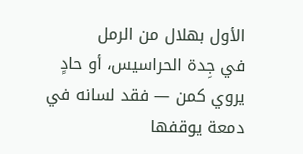الأول بهلال من الرمل
في جِدة الحراسيس، أو حادٍ يروي كمن — فقد لسانه في دمعة يوقفها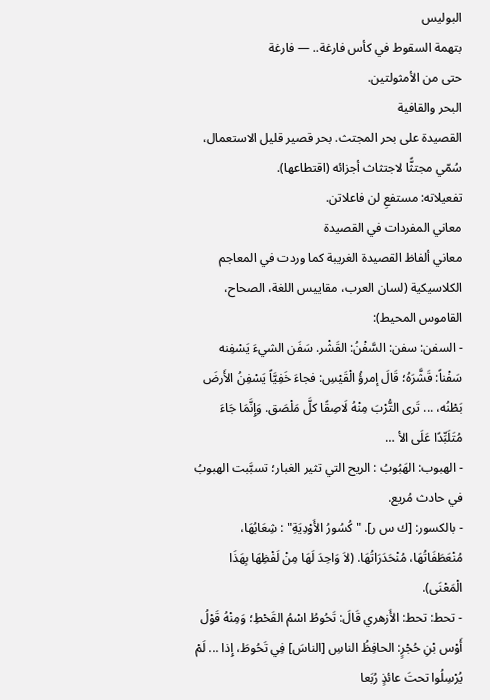البوليس
بتهمة السقوط في كأس فارغة.. — فارغة
حتى من الأمثولتين.
البحر والقافية
القصيدة على بحر المجتث. بحر قصير قليل الاستعمال، سُمّي مجتثًّا لاجتثاث أجزائه (اقتطاعها).
تفعيلاته: مستفعِ لن فاعلاتن.
معاني المفردات في القصيدة
معاني ألفاظ القصيدة الغريبة كما وردت في المعاجم الكلاسيكية (لسان العرب، مقاييس اللغة، الصحاح، القاموس المحيط):
- السفن: سفن: السَّفْنُ: القَشْر. سَفَن الشيءَ يَسْفِنه سَفْناً: قَشَّرَهُ؛ قَالَ إمرؤُ الْقَيْسِ: فجاءَ خَفِيَّاً يَسْفِنُ الأَرضَ بَطْنُه، ... تَرى التُّرْبَ مِنْهُ لَاصِقًا كلَّ مَلْصَق. وَإِنَّمَا جَاءَ مُتَلَبِّدًا عَلَى الأ …
- الهبوب: الهَبُوبُ : الريح التي تثير الغبار؛ تسبَّبت الهبوبُ في حادث مُريع.
- بالكسور: [ك س ر]. "كُسُورُ الأَوْدِيَةِ" : شِعَابُهَا، مُنْعَطَفَاتُهَا، مُنْحَدَرَاتُهَا. (لاَ وَاحِدَ لَهَا مِنْ لَفْظِهَا بِهَذَا الْمَعْنَى).
- تحط: تحط: الأَزهري قَالَ: تَحُوطُ اسْمُ القَحْطِ؛ وَمِنْهُ قَوْلُ أَوْس بْنِ حُجْرٍ: الحافِظُ الناسِ [الناسَ] فِي تَحُوطَ، إِذا ... لَمْ يُرْسِلُوا تحتَ عائذٍ رُبَعا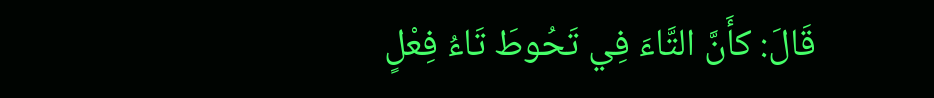قَالَ: كأَنَّ التَّاءَ فِي تَحُوطَ تَاءُ فِعْلٍ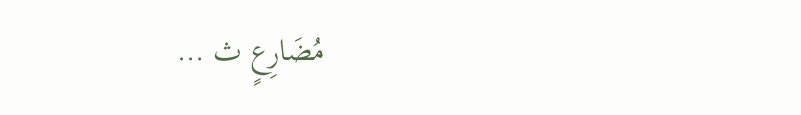مُضَارِعٍ ث …